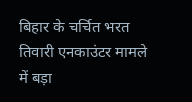बिहार के चर्चित भरत तिवारी एनकाउंटर मामले में बड़ा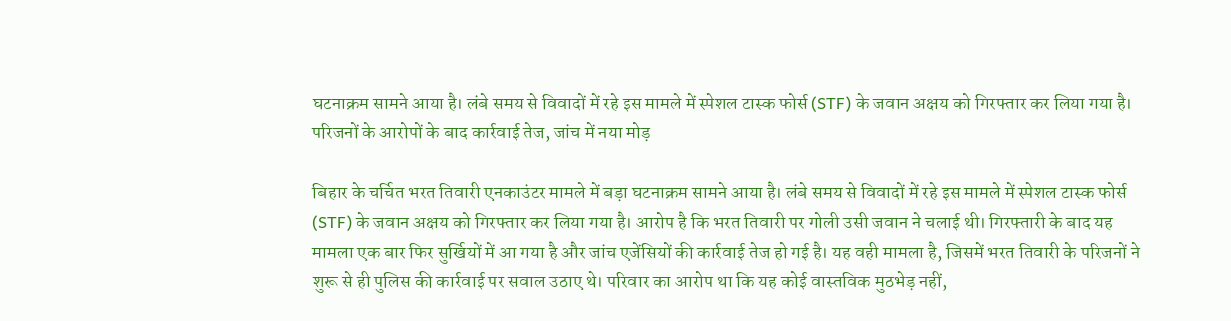घटनाक्रम सामने आया है। लंबे समय से विवादों में रहे इस मामले में स्पेशल टास्क फोर्स (STF) के जवान अक्षय को गिरफ्तार कर लिया गया है।
परिजनों के आरोपों के बाद कार्रवाई तेज, जांच में नया मोड़

बिहार के चर्चित भरत तिवारी एनकाउंटर मामले में बड़ा घटनाक्रम सामने आया है। लंबे समय से विवादों में रहे इस मामले में स्पेशल टास्क फोर्स (STF) के जवान अक्षय को गिरफ्तार कर लिया गया है। आरोप है कि भरत तिवारी पर गोली उसी जवान ने चलाई थी। गिरफ्तारी के बाद यह मामला एक बार फिर सुर्खियों में आ गया है और जांच एजेंसियों की कार्रवाई तेज हो गई है। यह वही मामला है, जिसमें भरत तिवारी के परिजनों ने शुरू से ही पुलिस की कार्रवाई पर सवाल उठाए थे। परिवार का आरोप था कि यह कोई वास्तविक मुठभेड़ नहीं,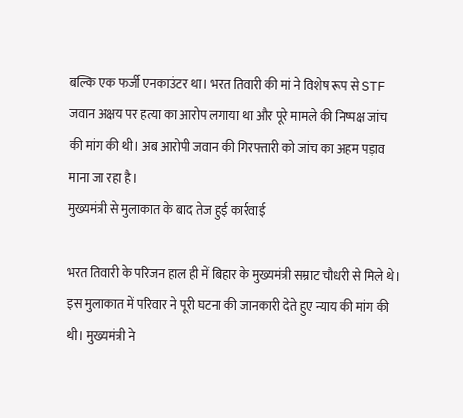बल्कि एक फर्जी एनकाउंटर था। भरत तिवारी की मां ने विशेष रूप से STF जवान अक्षय पर हत्या का आरोप लगाया था और पूरे मामले की निष्पक्ष जांच की मांग की थी। अब आरोपी जवान की गिरफ्तारी को जांच का अहम पड़ाव माना जा रहा है।
मुख्यमंत्री से मुलाकात के बाद तेज हुई कार्रवाई

भरत तिवारी के परिजन हाल ही में बिहार के मुख्यमंत्री सम्राट चौधरी से मिले थे। इस मुलाकात में परिवार ने पूरी घटना की जानकारी देते हुए न्याय की मांग की थी। मुख्यमंत्री ने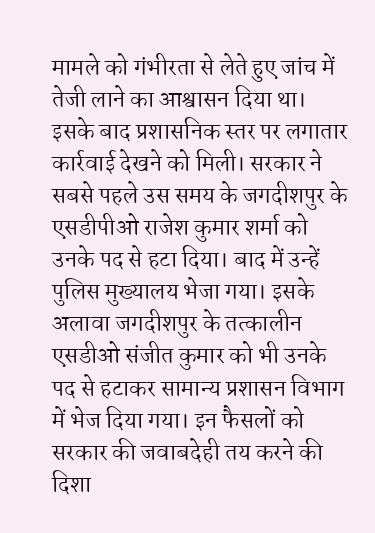मामले को गंभीरता से लेते हुए जांच में तेजी लाने का आश्वासन दिया था। इसके बाद प्रशासनिक स्तर पर लगातार कार्रवाई देखने को मिली। सरकार ने सबसे पहले उस समय के जगदीशपुर के एसडीपीओ राजेश कुमार शर्मा को उनके पद से हटा दिया। बाद में उन्हें पुलिस मुख्यालय भेजा गया। इसके अलावा जगदीशपुर के तत्कालीन एसडीओ संजीत कुमार को भी उनके पद से हटाकर सामान्य प्रशासन विभाग में भेज दिया गया। इन फैसलों को सरकार की जवाबदेही तय करने की दिशा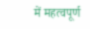में महत्वपूर्ण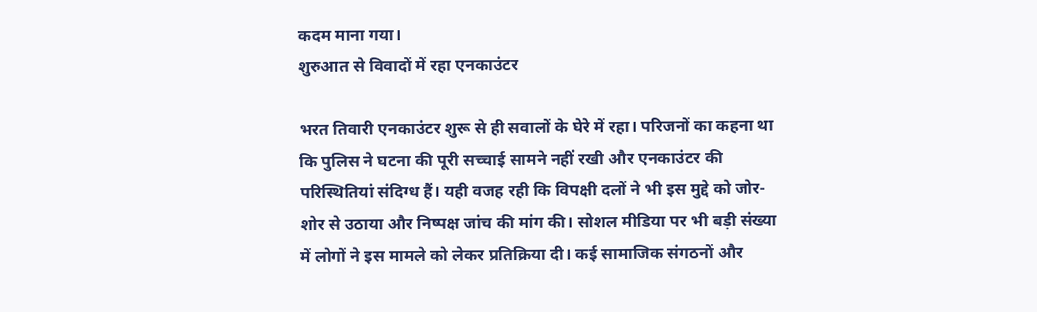कदम माना गया।
शुरुआत से विवादों में रहा एनकाउंटर

भरत तिवारी एनकाउंटर शुरू से ही सवालों के घेरे में रहा। परिजनों का कहना था कि पुलिस ने घटना की पूरी सच्चाई सामने नहीं रखी और एनकाउंटर की परिस्थितियां संदिग्ध हैं। यही वजह रही कि विपक्षी दलों ने भी इस मुद्दे को जोर-शोर से उठाया और निष्पक्ष जांच की मांग की। सोशल मीडिया पर भी बड़ी संख्या में लोगों ने इस मामले को लेकर प्रतिक्रिया दी। कई सामाजिक संगठनों और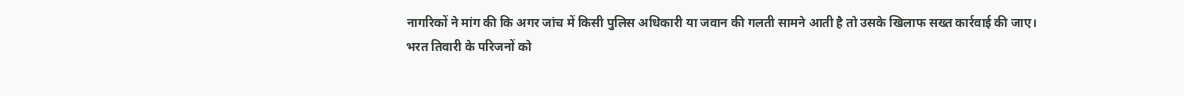नागरिकों ने मांग की कि अगर जांच में किसी पुलिस अधिकारी या जवान की गलती सामने आती है तो उसके खिलाफ सख्त कार्रवाई की जाए।
भरत तिवारी के परिजनों को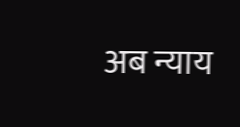अब न्याय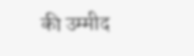की उम्मीद